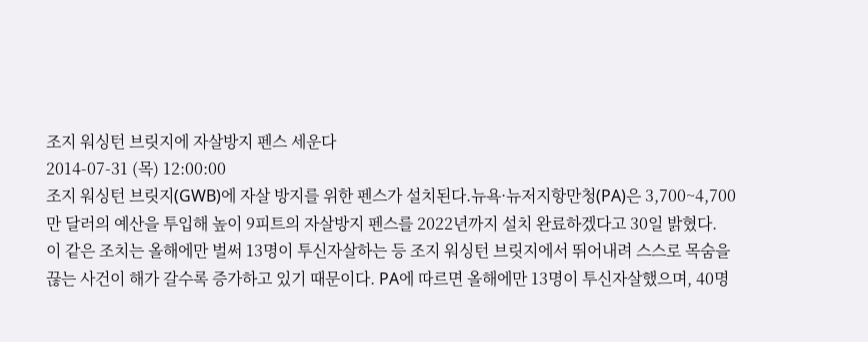조지 워싱턴 브릿지에 자살방지 펜스 세운다
2014-07-31 (목) 12:00:00
조지 워싱턴 브릿지(GWB)에 자살 방지를 위한 펜스가 설치된다.뉴욕·뉴저지항만청(PA)은 3,700~4,700만 달러의 예산을 투입해 높이 9피트의 자살방지 펜스를 2022년까지 설치 완료하겠다고 30일 밝혔다.
이 같은 조치는 올해에만 벌써 13명이 투신자살하는 등 조지 워싱턴 브릿지에서 뛰어내려 스스로 목숨을 끊는 사건이 해가 갈수록 증가하고 있기 때문이다. PA에 따르면 올해에만 13명이 투신자살했으며, 40명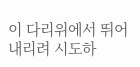이 다리위에서 뛰어내리려 시도하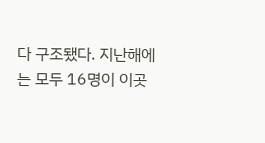다 구조됐다. 지난해에는 모두 16명이 이곳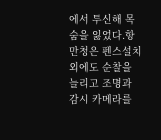에서 투신해 목숨을 잃었다.항만청은 펜스설치 외에도 순찰을 늘리고 조명과 감시 카메라를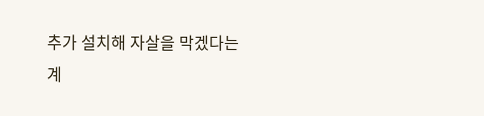추가 설치해 자살을 막겠다는 계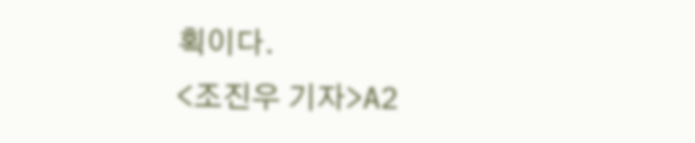획이다.
<조진우 기자>A2